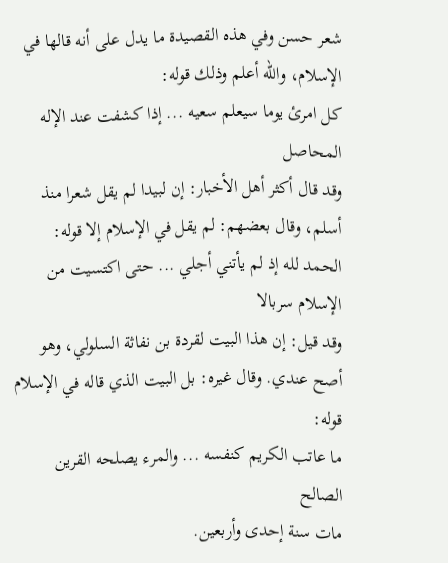شعر حسن وفي هذه القصيدة ما يدل على أنه قالها في الإسلام، والله أعلم وذلك قوله:
كل امرئ يوما سيعلم سعيه ... إذا كشفت عند الإله المحاصل
وقد قال أكثر أهل الأخبار: إن لبيدا لم يقل شعرا منذ أسلم، وقال بعضهم: لم يقل في الإسلام إلا قوله:
الحمد لله إذ لم يأتني أجلي ... حتى اكتسيت من الإسلام سربالا
وقد قيل: إن هذا البيت لقردة بن نفاثة السلولي، وهو أصح عندي. وقال غيره: بل البيت الذي قاله في الإسلام قوله:
ما عاتب الكريم كنفسه ... والمرء يصلحه القرين الصالح
مات سنة إحدى وأربعين.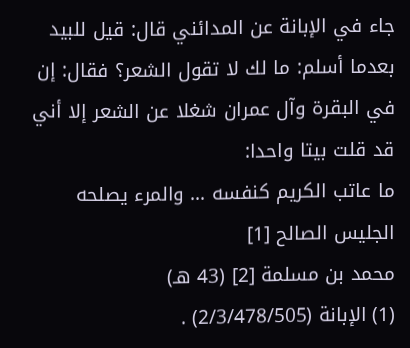جاء في الإبانة عن المدائني قال: قيل للبيد بعدما أسلم: ما لك لا تقول الشعر؟ فقال: إن في البقرة وآل عمران شغلا عن الشعر إلا أني قد قلت بيتا واحدا:
ما عاتب الكريم كنفسه ... والمرء يصلحه الجليس الصالح [1]
محمد بن مسلمة [2] (43 هـ)
(1) الإبانة (2/3/478/505) .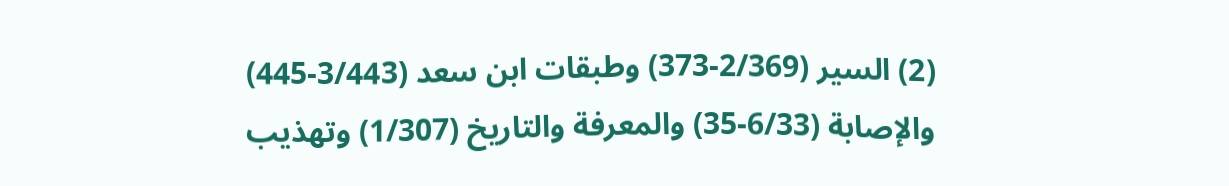(2) السير (2/369-373) وطبقات ابن سعد (3/443-445) والإصابة (6/33-35) والمعرفة والتاريخ (1/307) وتهذيب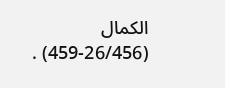الكمال (26/456-459) .